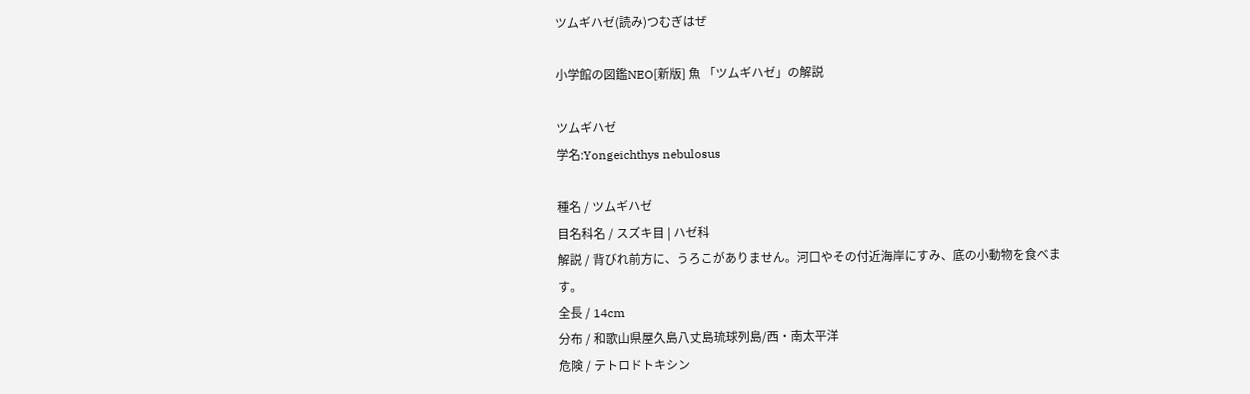ツムギハゼ(読み)つむぎはぜ

小学館の図鑑NEO[新版] 魚 「ツムギハゼ」の解説

ツムギハゼ
学名:Yongeichthys nebulosus

種名 / ツムギハゼ
目名科名 / スズキ目 | ハゼ科
解説 / 背びれ前方に、うろこがありません。河口やその付近海岸にすみ、底の小動物を食べます。
全長 / 14cm
分布 / 和歌山県屋久島八丈島琉球列島/西・南太平洋
危険 / テトロドトキシン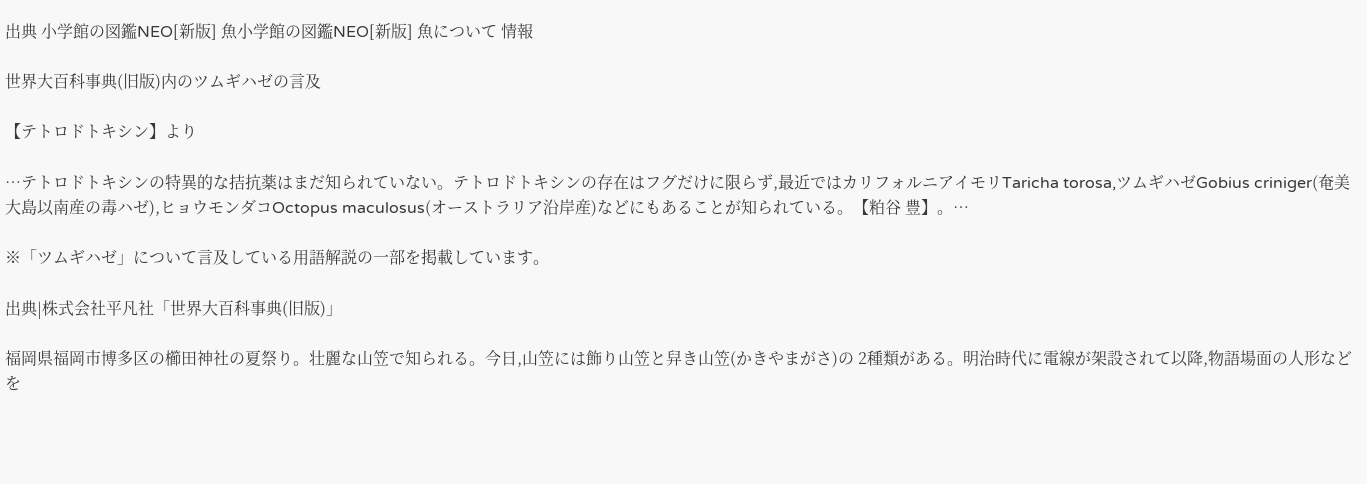出典 小学館の図鑑NEO[新版] 魚小学館の図鑑NEO[新版] 魚について 情報

世界大百科事典(旧版)内のツムギハゼの言及

【テトロドトキシン】より

…テトロドトキシンの特異的な拮抗薬はまだ知られていない。テトロドトキシンの存在はフグだけに限らず,最近ではカリフォルニアイモリTaricha torosa,ツムギハゼGobius criniger(奄美大島以南産の毒ハゼ),ヒョウモンダコOctopus maculosus(オーストラリア沿岸産)などにもあることが知られている。【粕谷 豊】。…

※「ツムギハゼ」について言及している用語解説の一部を掲載しています。

出典|株式会社平凡社「世界大百科事典(旧版)」

福岡県福岡市博多区の櫛田神社の夏祭り。壮麗な山笠で知られる。今日,山笠には飾り山笠と舁き山笠(かきやまがさ)の 2種類がある。明治時代に電線が架設されて以降,物語場面の人形などを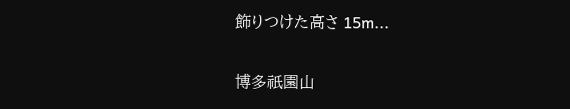飾りつけた高さ 15m...

博多祇園山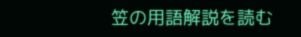笠の用語解説を読む